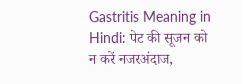Gastritis Meaning in Hindi: पेट की सूजन को न करें नजरअंदाज,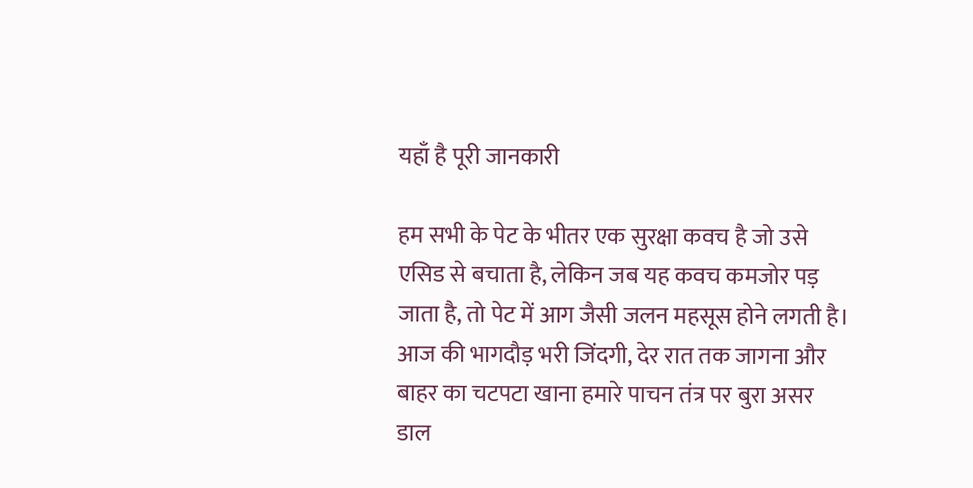यहाँ है पूरी जानकारी

हम सभी के पेट के भीतर एक सुरक्षा कवच है जो उसे एसिड से बचाता है, लेकिन जब यह कवच कमजोर पड़ जाता है, तो पेट में आग जैसी जलन महसूस होने लगती है। आज की भागदौड़ भरी जिंदगी, देर रात तक जागना और बाहर का चटपटा खाना हमारे पाचन तंत्र पर बुरा असर डाल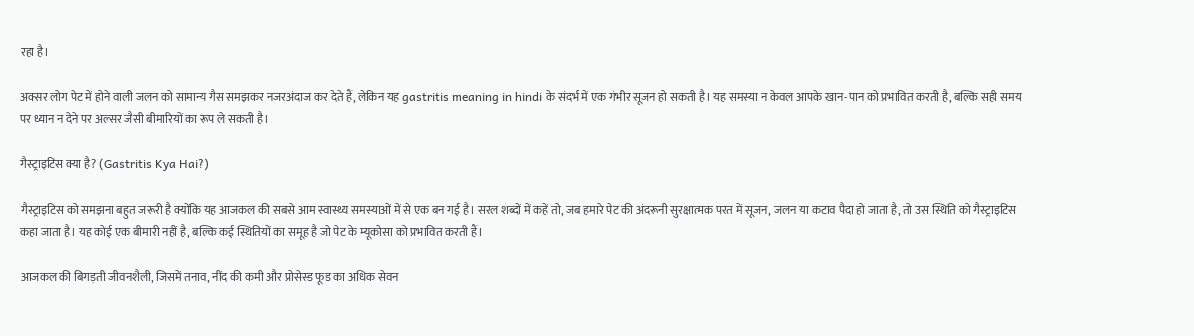रहा है।

अक्सर लोग पेट में होने वाली जलन को सामान्य गैस समझकर नजरअंदाज कर देते हैं, लेकिन यह gastritis meaning in hindi के संदर्भ में एक गंभीर सूजन हो सकती है। यह समस्या न केवल आपके खान-पान को प्रभावित करती है, बल्कि सही समय पर ध्यान न देने पर अल्सर जैसी बीमारियों का रूप ले सकती है।

गैस्ट्राइटिस क्या है? (Gastritis Kya Hai?)

गैस्ट्राइटिस को समझना बहुत जरूरी है क्योंकि यह आजकल की सबसे आम स्वास्थ्य समस्याओं में से एक बन गई है। सरल शब्दों में कहें तो, जब हमारे पेट की अंदरूनी सुरक्षात्मक परत में सूजन, जलन या कटाव पैदा हो जाता है, तो उस स्थिति को गैस्ट्राइटिस कहा जाता है। यह कोई एक बीमारी नहीं है, बल्कि कई स्थितियों का समूह है जो पेट के म्यूकोसा को प्रभावित करती हैं।

आजकल की बिगड़ती जीवनशैली, जिसमें तनाव, नींद की कमी और प्रोसेस्ड फूड का अधिक सेवन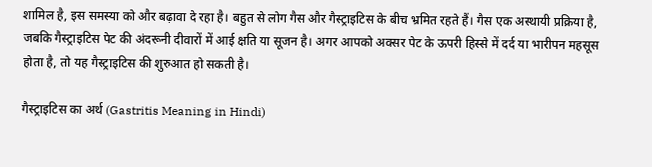शामिल है, इस समस्या को और बढ़ावा दे रहा है। बहुत से लोग गैस और गैस्ट्राइटिस के बीच भ्रमित रहते हैं। गैस एक अस्थायी प्रक्रिया है, जबकि गैस्ट्राइटिस पेट की अंदरूनी दीवारों में आई क्षति या सूजन है। अगर आपको अक्सर पेट के ऊपरी हिस्से में दर्द या भारीपन महसूस होता है, तो यह गैस्ट्राइटिस की शुरुआत हो सकती है।

गैस्ट्राइटिस का अर्थ (Gastritis Meaning in Hindi)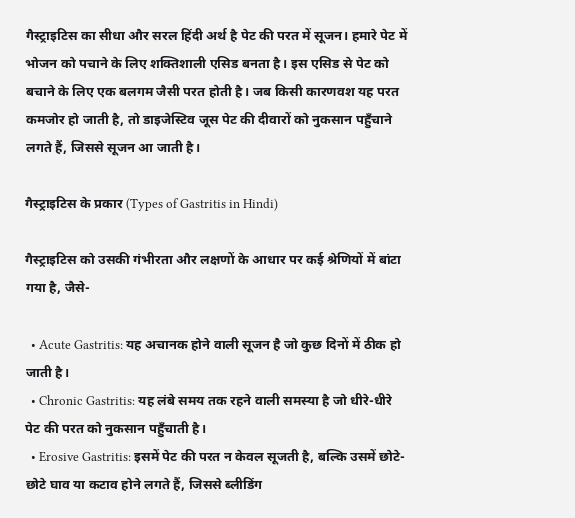गैस्ट्राइटिस का सीधा और सरल हिंदी अर्थ है पेट की परत में सूजन। हमारे पेट में भोजन को पचाने के लिए शक्तिशाली एसिड बनता है। इस एसिड से पेट को बचाने के लिए एक बलगम जैसी परत होती है। जब किसी कारणवश यह परत कमजोर हो जाती है, तो डाइजेस्टिव जूस पेट की दीवारों को नुकसान पहुँचाने लगते हैं, जिससे सूजन आ जाती है।

गैस्ट्राइटिस के प्रकार (Types of Gastritis in Hindi)

गैस्ट्राइटिस को उसकी गंभीरता और लक्षणों के आधार पर कई श्रेणियों में बांटा गया है, जैसे-

  • Acute Gastritis: यह अचानक होने वाली सूजन है जो कुछ दिनों में ठीक हो जाती है।
  • Chronic Gastritis: यह लंबे समय तक रहने वाली समस्या है जो धीरे-धीरे पेट की परत को नुकसान पहुँचाती है।
  • Erosive Gastritis: इसमें पेट की परत न केवल सूजती है, बल्कि उसमें छोटे-छोटे घाव या कटाव होने लगते हैं, जिससे ब्लीडिंग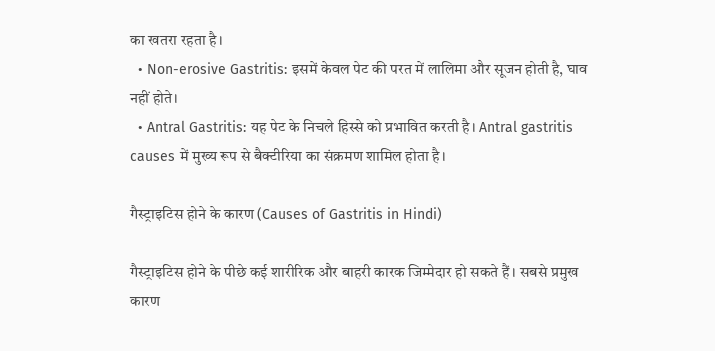का खतरा रहता है।
  • Non-erosive Gastritis: इसमें केवल पेट की परत में लालिमा और सूजन होती है, घाव नहीं होते।
  • Antral Gastritis: यह पेट के निचले हिस्से को प्रभावित करती है। Antral gastritis causes में मुख्य रूप से बैक्टीरिया का संक्रमण शामिल होता है।

गैस्ट्राइटिस होने के कारण (Causes of Gastritis in Hindi)

गैस्ट्राइटिस होने के पीछे कई शारीरिक और बाहरी कारक जिम्मेदार हो सकते हैं। सबसे प्रमुख कारण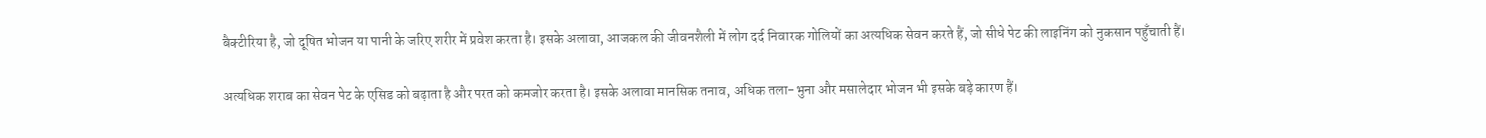बैक्टीरिया है, जो दूषित भोजन या पानी के जरिए शरीर में प्रवेश करता है। इसके अलावा, आजकल की जीवनशैली में लोग दर्द निवारक गोलियों का अत्यधिक सेवन करते हैं, जो सीधे पेट की लाइनिंग को नुकसान पहुँचाती हैं।

अत्यधिक शराब का सेवन पेट के एसिड को बढ़ाता है और परत को कमजोर करता है। इसके अलावा मानसिक तनाव, अधिक तला-भुना और मसालेदार भोजन भी इसके बड़े कारण हैं।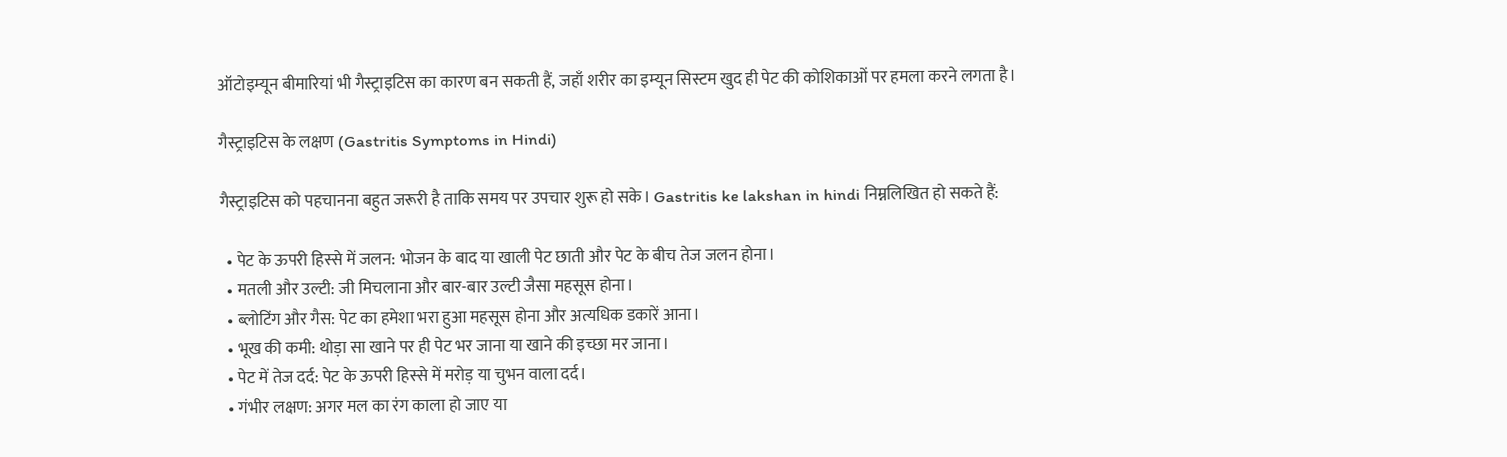ऑटोइम्यून बीमारियां भी गैस्ट्राइटिस का कारण बन सकती हैं, जहाँ शरीर का इम्यून सिस्टम खुद ही पेट की कोशिकाओं पर हमला करने लगता है।

गैस्ट्राइटिस के लक्षण (Gastritis Symptoms in Hindi)

गैस्ट्राइटिस को पहचानना बहुत जरूरी है ताकि समय पर उपचार शुरू हो सके। Gastritis ke lakshan in hindi निम्नलिखित हो सकते हैं:

  • पेट के ऊपरी हिस्से में जलन: भोजन के बाद या खाली पेट छाती और पेट के बीच तेज जलन होना।
  • मतली और उल्टी: जी मिचलाना और बार-बार उल्टी जैसा महसूस होना।
  • ब्लोटिंग और गैस: पेट का हमेशा भरा हुआ महसूस होना और अत्यधिक डकारें आना।
  • भूख की कमी: थोड़ा सा खाने पर ही पेट भर जाना या खाने की इच्छा मर जाना।
  • पेट में तेज दर्द: पेट के ऊपरी हिस्से में मरोड़ या चुभन वाला दर्द।
  • गंभीर लक्षण: अगर मल का रंग काला हो जाए या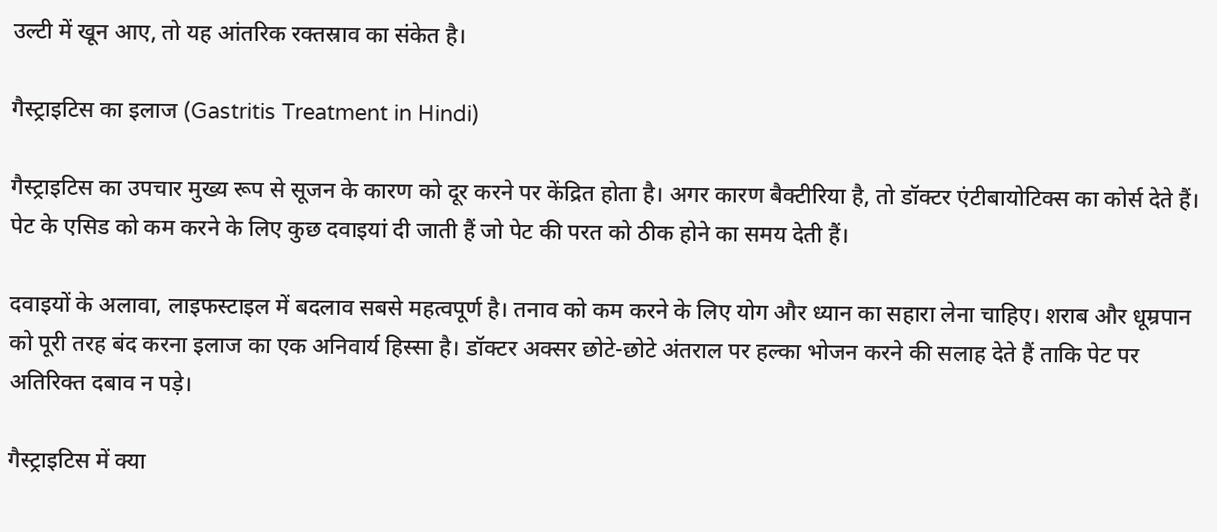उल्टी में खून आए, तो यह आंतरिक रक्तस्राव का संकेत है।

गैस्ट्राइटिस का इलाज (Gastritis Treatment in Hindi)

गैस्ट्राइटिस का उपचार मुख्य रूप से सूजन के कारण को दूर करने पर केंद्रित होता है। अगर कारण बैक्टीरिया है, तो डॉक्टर एंटीबायोटिक्स का कोर्स देते हैं। पेट के एसिड को कम करने के लिए कुछ दवाइयां दी जाती हैं जो पेट की परत को ठीक होने का समय देती हैं।

दवाइयों के अलावा, लाइफस्टाइल में बदलाव सबसे महत्वपूर्ण है। तनाव को कम करने के लिए योग और ध्यान का सहारा लेना चाहिए। शराब और धूम्रपान को पूरी तरह बंद करना इलाज का एक अनिवार्य हिस्सा है। डॉक्टर अक्सर छोटे-छोटे अंतराल पर हल्का भोजन करने की सलाह देते हैं ताकि पेट पर अतिरिक्त दबाव न पड़े।

गैस्ट्राइटिस में क्या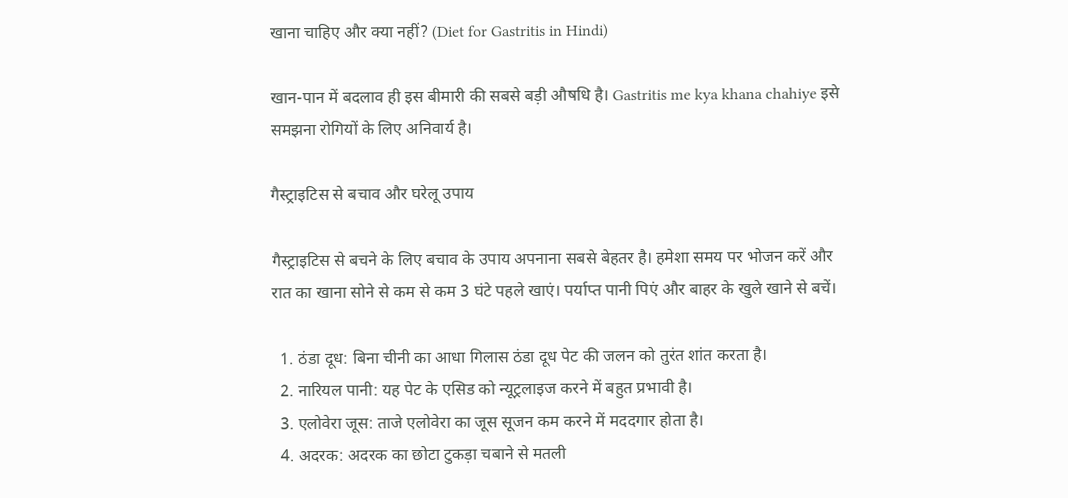खाना चाहिए और क्या नहीं? (Diet for Gastritis in Hindi)

खान-पान में बदलाव ही इस बीमारी की सबसे बड़ी औषधि है। Gastritis me kya khana chahiye इसे समझना रोगियों के लिए अनिवार्य है।

गैस्ट्राइटिस से बचाव और घरेलू उपाय

गैस्ट्राइटिस से बचने के लिए बचाव के उपाय अपनाना सबसे बेहतर है। हमेशा समय पर भोजन करें और रात का खाना सोने से कम से कम 3 घंटे पहले खाएं। पर्याप्त पानी पिएं और बाहर के खुले खाने से बचें।

  1. ठंडा दूध: बिना चीनी का आधा गिलास ठंडा दूध पेट की जलन को तुरंत शांत करता है।
  2. नारियल पानी: यह पेट के एसिड को न्यूट्रलाइज करने में बहुत प्रभावी है।
  3. एलोवेरा जूस: ताजे एलोवेरा का जूस सूजन कम करने में मददगार होता है।
  4. अदरक: अदरक का छोटा टुकड़ा चबाने से मतली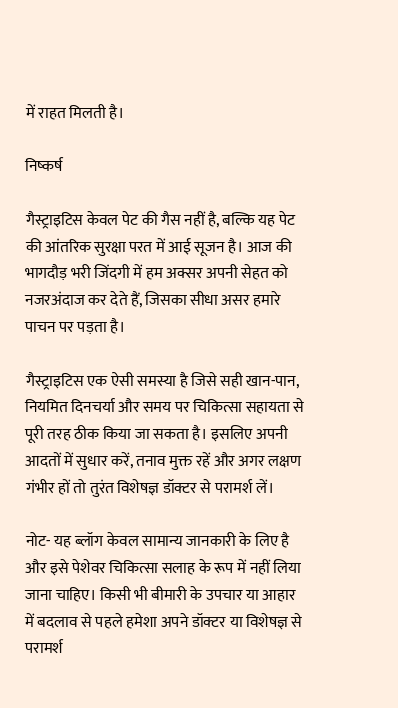में राहत मिलती है।

निष्कर्ष

गैस्ट्राइटिस केवल पेट की गैस नहीं है, बल्कि यह पेट की आंतरिक सुरक्षा परत में आई सूजन है। आज की भागदौड़ भरी जिंदगी में हम अक्सर अपनी सेहत को नजरअंदाज कर देते हैं, जिसका सीधा असर हमारे पाचन पर पड़ता है।

गैस्ट्राइटिस एक ऐसी समस्या है जिसे सही खान-पान, नियमित दिनचर्या और समय पर चिकित्सा सहायता से पूरी तरह ठीक किया जा सकता है। इसलिए अपनी आदतों में सुधार करें, तनाव मुक्त रहें और अगर लक्षण गंभीर हों तो तुरंत विशेषज्ञ डॉक्टर से परामर्श लें।

नोट- यह ब्लॉग केवल सामान्य जानकारी के लिए है और इसे पेशेवर चिकित्सा सलाह के रूप में नहीं लिया जाना चाहिए। किसी भी बीमारी के उपचार या आहार में बदलाव से पहले हमेशा अपने डॉक्टर या विशेषज्ञ से परामर्श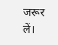जरूर लें।